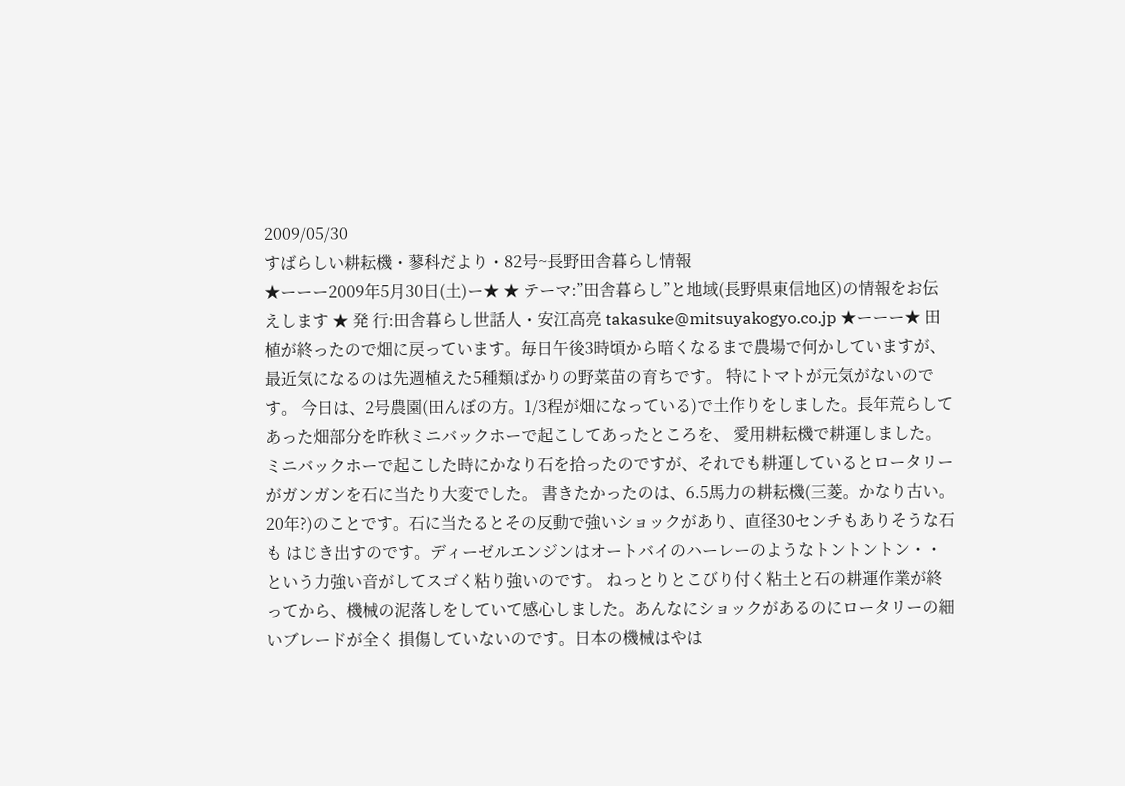2009/05/30
すばらしい耕耘機・蓼科だより・82号~長野田舎暮らし情報
★ーーー2009年5月30日(土)ー★ ★ テーマ:”田舎暮らし”と地域(長野県東信地区)の情報をお伝えします ★ 発 行:田舎暮らし世話人・安江高亮 takasuke@mitsuyakogyo.co.jp ★ーーー★ 田植が終ったので畑に戻っています。毎日午後3時頃から暗くなるまで農場で何かしていますが、最近気になるのは先週植えた5種類ばかりの野菜苗の育ちです。 特にトマトが元気がないのです。 今日は、2号農園(田んぼの方。1/3程が畑になっている)で土作りをしました。長年荒らしてあった畑部分を昨秋ミニバックホーで起こしてあったところを、 愛用耕耘機で耕運しました。ミニバックホーで起こした時にかなり石を拾ったのですが、それでも耕運しているとロータリーがガンガンを石に当たり大変でした。 書きたかったのは、6.5馬力の耕耘機(三菱。かなり古い。20年?)のことです。石に当たるとその反動で強いショックがあり、直径30センチもありそうな石も はじき出すのです。ディーゼルエンジンはオートバイのハーレーのようなトントントン・・という力強い音がしてスゴく粘り強いのです。 ねっとりとこびり付く粘土と石の耕運作業が終ってから、機械の泥落しをしていて感心しました。あんなにショックがあるのにロータリーの細いブレードが全く 損傷していないのです。日本の機械はやは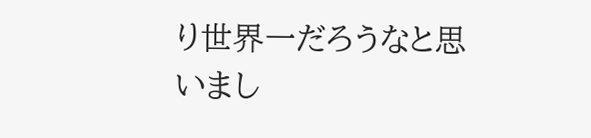り世界一だろうなと思いまし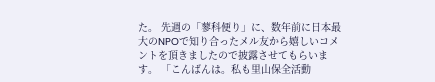た。 先週の「蓼科便り」に、数年前に日本最大のNPOで知り合ったメル友から嬉しいコメントを頂きましたので披露させてもらいます。 「こんばんは。私も里山保全活動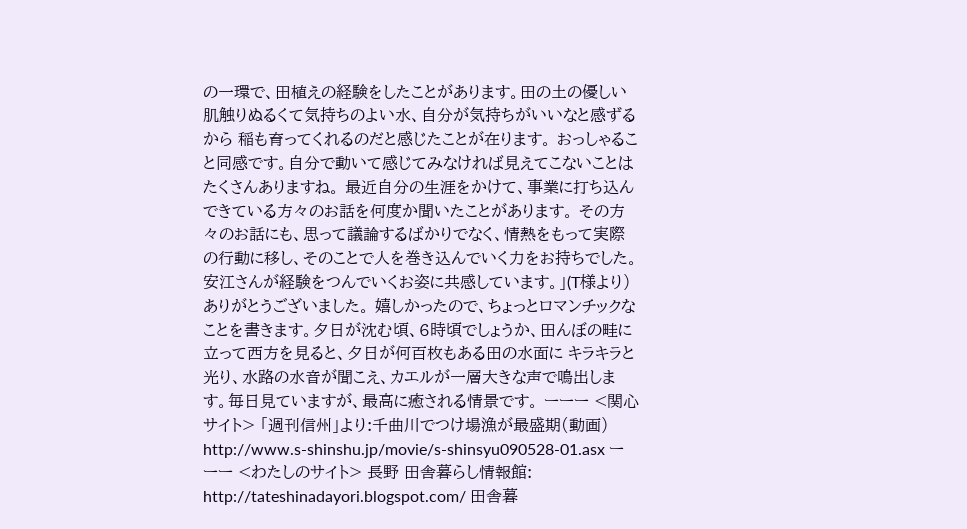の一環で、田植えの経験をしたことがあります。田の土の優しい肌触りぬるくて気持ちのよい水、自分が気持ちがいいなと感ずるから 稲も育ってくれるのだと感じたことが在ります。 おっしゃること同感です。自分で動いて感じてみなければ見えてこないことはたくさんありますね。 最近自分の生涯をかけて、事業に打ち込んできている方々のお話を何度か聞いたことがあります。 その方々のお話にも、思って議論するばかりでなく、情熱をもって実際の行動に移し、そのことで人を巻き込んでいく力をお持ちでした。 安江さんが経験をつんでいくお姿に共感しています。」(T様より) ありがとうございました。 嬉しかったので、ちょっとロマンチックなことを書きます。夕日が沈む頃、6時頃でしょうか、田んぼの畦に立って西方を見ると、夕日が何百枚もある田の水面に キラキラと光り、水路の水音が聞こえ、カエルが一層大きな声で鳴出します。毎日見ていますが、最高に癒される情景です。 ーーー <関心サイト> 「週刊信州」より:千曲川でつけ場漁が最盛期(動画) http://www.s-shinshu.jp/movie/s-shinsyu090528-01.asx ーーー <わたしのサイト> 長野 田舎暮らし情報館: http://tateshinadayori.blogspot.com/ 田舎暮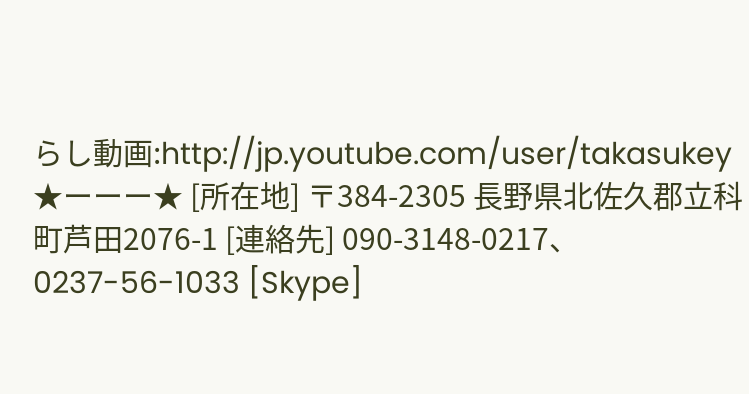らし動画:http://jp.youtube.com/user/takasukey ★ーーー★ [所在地] 〒384-2305 長野県北佐久郡立科町芦田2076-1 [連絡先] 090-3148-0217、0237-56-1033 [Skype]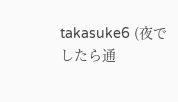takasuke6 (夜でしたら通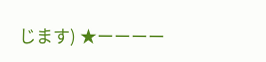じます) ★ーーーー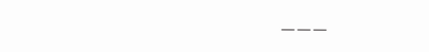ーーー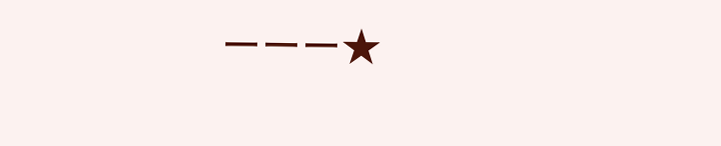ーーー★